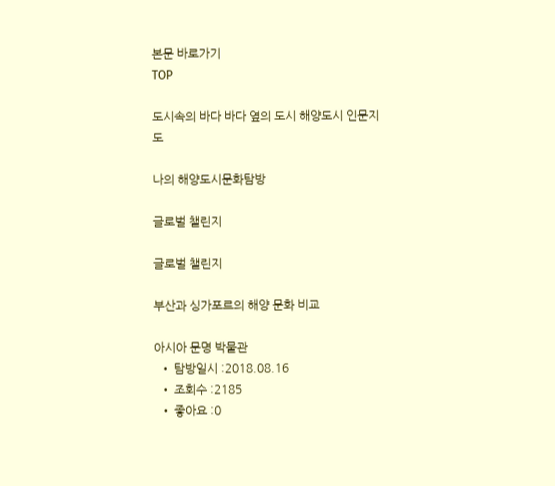본문 바로가기
TOP

도시속의 바다 바다 옆의 도시 해양도시 인문지도

나의 해양도시문화탐방

글로벌 챌린지

글로벌 챌린지

부산과 싱가포르의 해양 문화 비교

아시아 문명 박물관
  • 탐방일시 :2018.08.16
  • 조회수 :2185
  • 좋아요 :0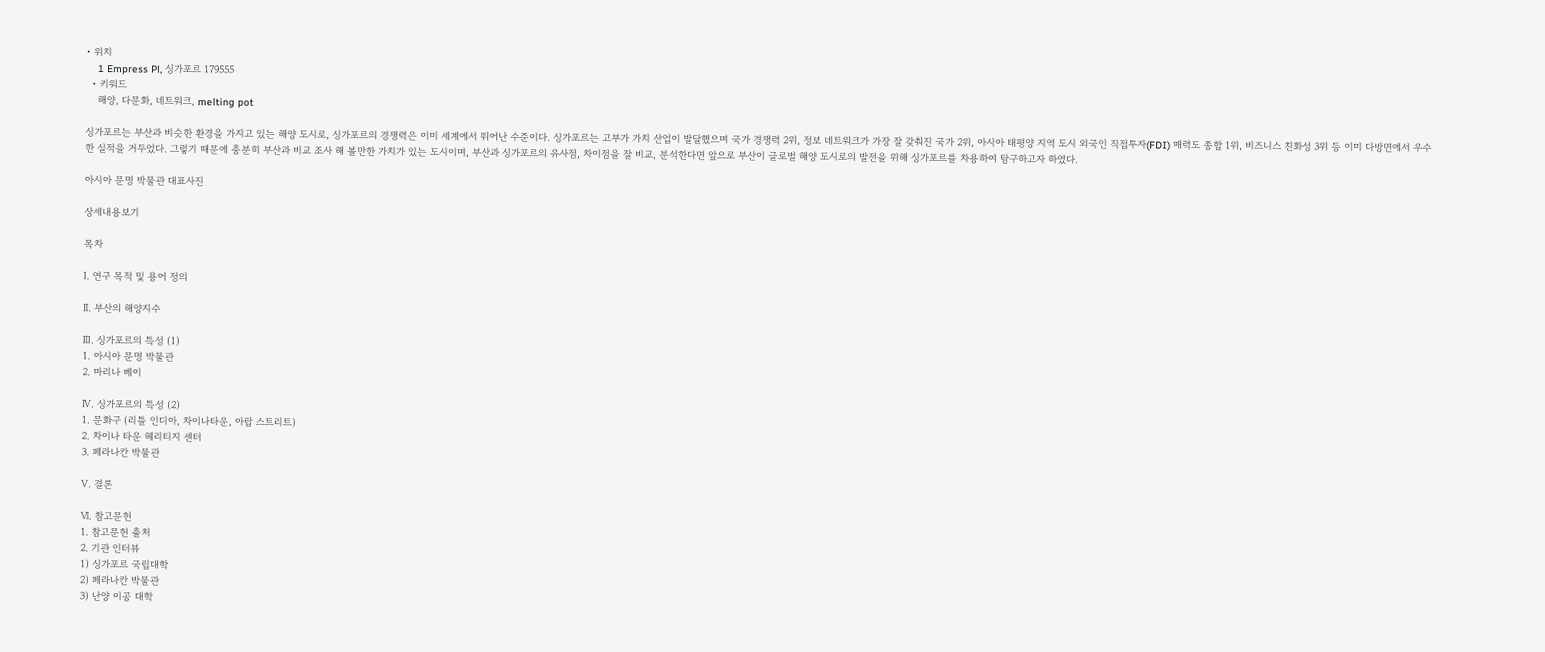• 위치
    1 Empress Pl, 싱가포르 179555
  • 키워드
    해양, 다문화, 네트워크, melting pot

싱가포르는 부산과 비슷한 환경을 가지고 있는 해양 도시로, 싱가포르의 경쟁력은 이미 세계에서 뛰어난 수준이다. 싱가포르는 고부가 가치 산업이 발달했으며 국가 경쟁력 2위, 정보 네트워크가 가장 잘 갖춰진 국가 2위, 아시아 태평양 지역 도시 외국인 직접투자(FDI) 매력도 종합 1위, 비즈니스 친화성 3위 등 이미 다방면에서 우수한 실적을 거두었다. 그렇기 때문에 충분히 부산과 비교 조사 해 볼만한 가치가 있는 도시이며, 부산과 싱가포르의 유사점, 차이점을 잘 비교, 분석한다면 앞으로 부산이 글로벌 해양 도시로의 발전을 위해 싱가포르를 차용하여 탐구하고자 하였다.

아시아 문명 박물관 대표사진

상세내용보기

목차

Ⅰ. 연구 목적 및 용어 정의

Ⅱ. 부산의 해양지수

Ⅲ. 싱가포르의 특성 (1)
1. 아시아 문명 박물관
2. 마리나 베이

Ⅳ. 싱가포르의 특성 (2)
1. 문화구 (리틀 인디아, 차이나타운, 아랍 스트리트)
2. 차이나 타운 헤리티지 센터
3. 페라나칸 박물관

Ⅴ. 결론

Ⅵ. 참고문헌
1. 참고문헌 출처
2. 기관 인터뷰
1) 싱가포르 국립대학
2) 페라나칸 박물관
3) 난양 이공 대학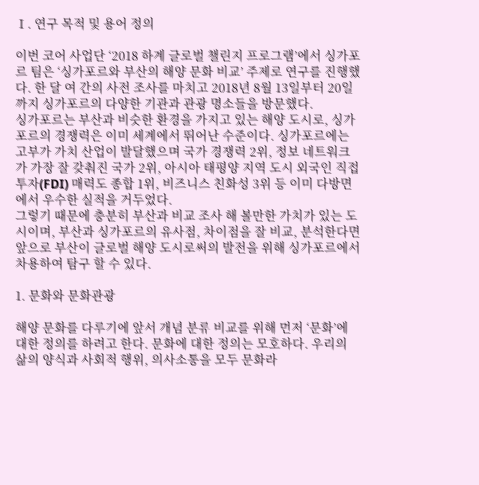Ⅰ. 연구 목적 및 용어 정의

이번 코어 사업단 ‘2018 하계 글로벌 챌린지 프로그램’에서 싱가포르 팀은 ‘싱가포르와 부산의 해양 문화 비교’ 주제로 연구를 진행했다. 한 달 여 간의 사전 조사를 마치고 2018년 8월 13일부터 20일까지 싱가포르의 다양한 기관과 관광 명소들을 방문했다.
싱가포르는 부산과 비슷한 환경을 가지고 있는 해양 도시로, 싱가포르의 경쟁력은 이미 세계에서 뛰어난 수준이다. 싱가포르에는 고부가 가치 산업이 발달했으며 국가 경쟁력 2위, 정보 네트워크가 가장 잘 갖춰진 국가 2위, 아시아 태평양 지역 도시 외국인 직접투자(FDI) 매력도 종합 1위, 비즈니스 친화성 3위 등 이미 다방면에서 우수한 실적을 거두었다.
그렇기 때문에 충분히 부산과 비교 조사 해 볼만한 가치가 있는 도시이며, 부산과 싱가포르의 유사점, 차이점을 잘 비교, 분석한다면 앞으로 부산이 글로벌 해양 도시로써의 발전을 위해 싱가포르에서 차용하여 탐구 할 수 있다.

1. 문화와 문화관광

해양 문화를 다루기에 앞서 개념 분류 비교를 위해 먼저 ‘문화’에 대한 정의를 하려고 한다. 문화에 대한 정의는 모호하다. 우리의 삶의 양식과 사회적 행위, 의사소통을 모두 문화라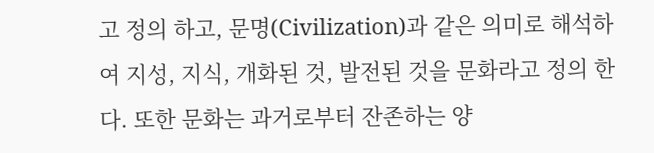고 정의 하고, 문명(Civilization)과 같은 의미로 해석하여 지성, 지식, 개화된 것, 발전된 것을 문화라고 정의 한다. 또한 문화는 과거로부터 잔존하는 양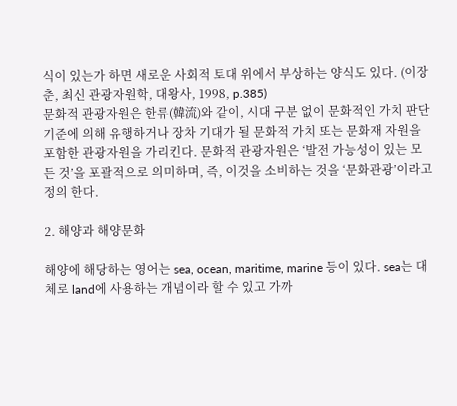식이 있는가 하면 새로운 사회적 토대 위에서 부상하는 양식도 있다. (이장춘, 최신 관광자원학, 대왕사, 1998, p.385)
문화적 관광자원은 한류(韓流)와 같이, 시대 구분 없이 문화적인 가치 판단 기준에 의해 유행하거나 장차 기대가 될 문화적 가치 또는 문화재 자원을 포함한 관광자원을 가리킨다. 문화적 관광자원은 ‘발전 가능성이 있는 모든 것’을 포괄적으로 의미하며, 즉, 이것을 소비하는 것을 ‘문화관광’이라고 정의 한다.

2. 해양과 해양문화

해양에 해당하는 영어는 sea, ocean, maritime, marine 등이 있다. sea는 대체로 land에 사용하는 개념이라 할 수 있고 가까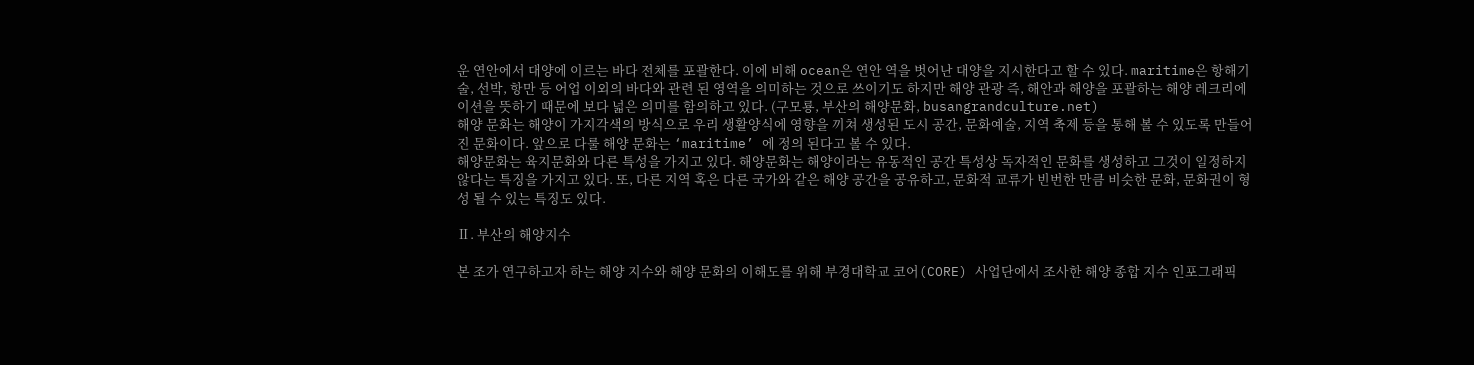운 연안에서 대양에 이르는 바다 전체를 포괄한다. 이에 비해 ocean은 연안 역을 벗어난 대양을 지시한다고 할 수 있다. maritime은 항해기술, 선박, 항만 등 어업 이외의 바다와 관련 된 영역을 의미하는 것으로 쓰이기도 하지만 해양 관광 즉, 해안과 해양을 포괄하는 해양 레크리에이션을 뜻하기 때문에 보다 넓은 의미를 함의하고 있다. (구모룡, 부산의 해양문화, busangrandculture.net)
해양 문화는 해양이 가지각색의 방식으로 우리 생활양식에 영향을 끼쳐 생성된 도시 공간, 문화예술, 지역 축제 등을 통해 볼 수 있도록 만들어진 문화이다. 앞으로 다룰 해양 문화는 ‘maritime’ 에 정의 된다고 볼 수 있다.
해양문화는 육지문화와 다른 특성을 가지고 있다. 해양문화는 해양이라는 유동적인 공간 특성상 독자적인 문화를 생성하고 그것이 일정하지 않다는 특징을 가지고 있다. 또, 다른 지역 혹은 다른 국가와 같은 해양 공간을 공유하고, 문화적 교류가 빈번한 만큼 비슷한 문화, 문화권이 형성 될 수 있는 특징도 있다.

Ⅱ. 부산의 해양지수

본 조가 연구하고자 하는 해양 지수와 해양 문화의 이해도를 위해 부경대학교 코어(CORE) 사업단에서 조사한 해양 종합 지수 인포그래픽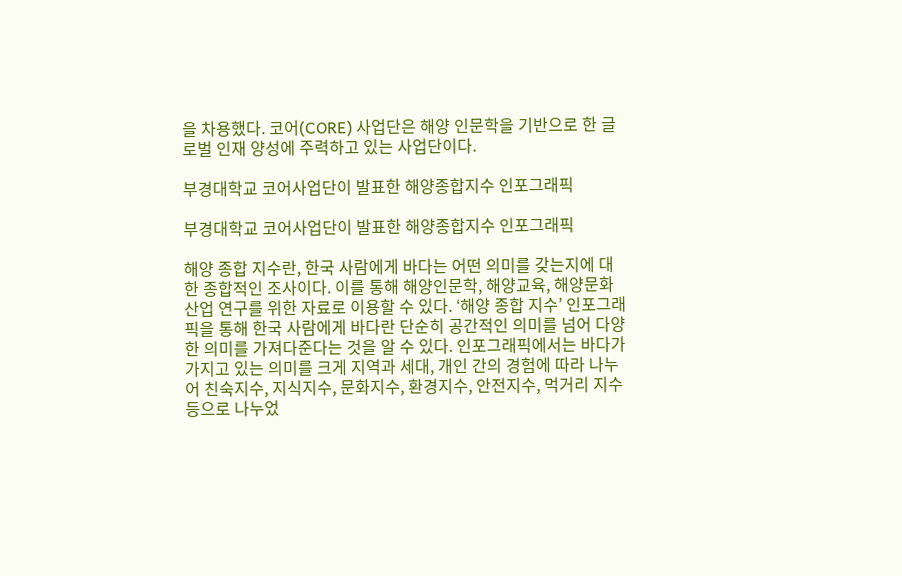을 차용했다. 코어(CORE) 사업단은 해양 인문학을 기반으로 한 글로벌 인재 양성에 주력하고 있는 사업단이다.

부경대학교 코어사업단이 발표한 해양종합지수 인포그래픽

부경대학교 코어사업단이 발표한 해양종합지수 인포그래픽

해양 종합 지수란, 한국 사람에게 바다는 어떤 의미를 갖는지에 대한 종합적인 조사이다. 이를 통해 해양인문학, 해양교육, 해양문화산업 연구를 위한 자료로 이용할 수 있다. ‘해양 종합 지수’ 인포그래픽을 통해 한국 사람에게 바다란 단순히 공간적인 의미를 넘어 다양한 의미를 가져다준다는 것을 알 수 있다. 인포그래픽에서는 바다가 가지고 있는 의미를 크게 지역과 세대, 개인 간의 경험에 따라 나누어 친숙지수, 지식지수, 문화지수, 환경지수, 안전지수, 먹거리 지수 등으로 나누었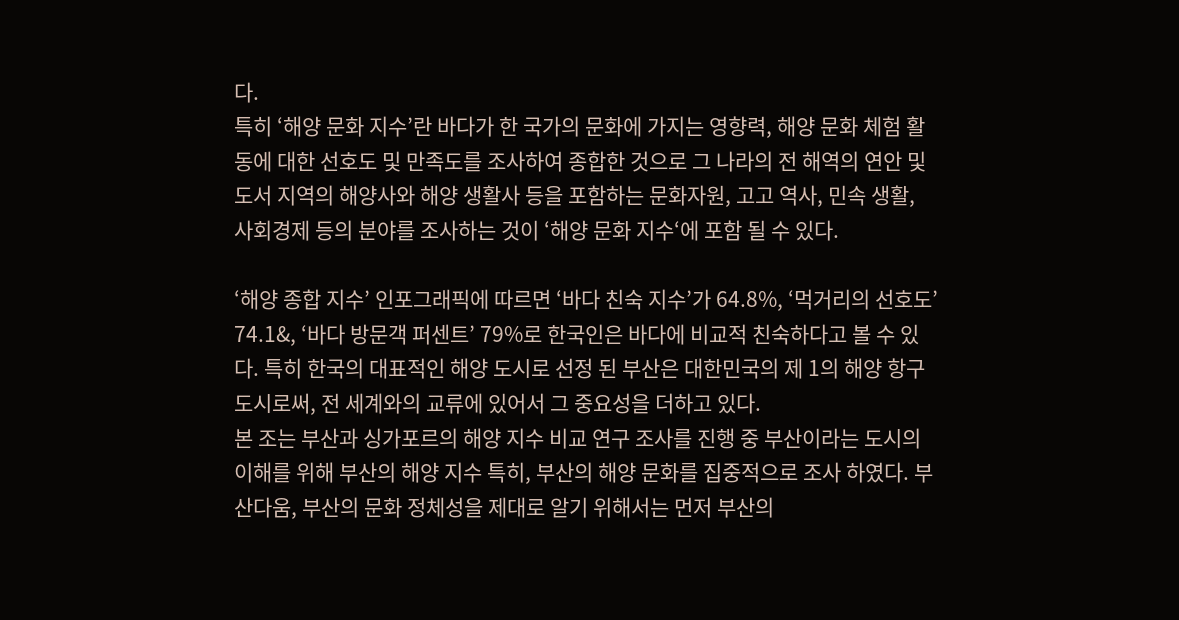다.
특히 ‘해양 문화 지수’란 바다가 한 국가의 문화에 가지는 영향력, 해양 문화 체험 활동에 대한 선호도 및 만족도를 조사하여 종합한 것으로 그 나라의 전 해역의 연안 및 도서 지역의 해양사와 해양 생활사 등을 포함하는 문화자원, 고고 역사, 민속 생활, 사회경제 등의 분야를 조사하는 것이 ‘해양 문화 지수‘에 포함 될 수 있다.

‘해양 종합 지수’ 인포그래픽에 따르면 ‘바다 친숙 지수’가 64.8%, ‘먹거리의 선호도’ 74.1&, ‘바다 방문객 퍼센트’ 79%로 한국인은 바다에 비교적 친숙하다고 볼 수 있다. 특히 한국의 대표적인 해양 도시로 선정 된 부산은 대한민국의 제 1의 해양 항구 도시로써, 전 세계와의 교류에 있어서 그 중요성을 더하고 있다.
본 조는 부산과 싱가포르의 해양 지수 비교 연구 조사를 진행 중 부산이라는 도시의 이해를 위해 부산의 해양 지수 특히, 부산의 해양 문화를 집중적으로 조사 하였다. 부산다움, 부산의 문화 정체성을 제대로 알기 위해서는 먼저 부산의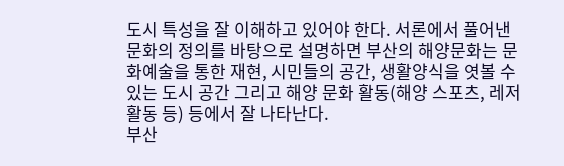도시 특성을 잘 이해하고 있어야 한다. 서론에서 풀어낸 문화의 정의를 바탕으로 설명하면 부산의 해양문화는 문화예술을 통한 재현, 시민들의 공간, 생활양식을 엿볼 수 있는 도시 공간 그리고 해양 문화 활동(해양 스포츠, 레저 활동 등) 등에서 잘 나타난다.
부산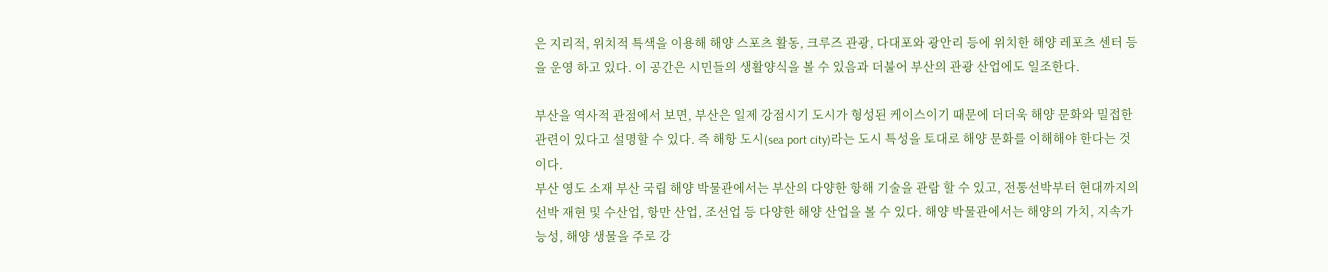은 지리적, 위치적 특색을 이용해 해양 스포츠 활동, 크루즈 관광, 다대포와 광안리 등에 위치한 해양 레포츠 센터 등을 운영 하고 있다. 이 공간은 시민들의 생활양식을 볼 수 있음과 더불어 부산의 관광 산업에도 일조한다.

부산을 역사적 관점에서 보면, 부산은 일제 강점시기 도시가 형성된 케이스이기 때문에 더더욱 해양 문화와 밀접한 관련이 있다고 설명할 수 있다. 즉 해항 도시(sea port city)라는 도시 특성을 토대로 해양 문화를 이해해야 한다는 것이다.
부산 영도 소재 부산 국립 해양 박물관에서는 부산의 다양한 항해 기술을 관람 할 수 있고, 전통선박부터 현대까지의 선박 재현 및 수산업, 항만 산업, 조선업 등 다양한 해양 산업을 볼 수 있다. 해양 박물관에서는 해양의 가치, 지속가능성, 해양 생물을 주로 강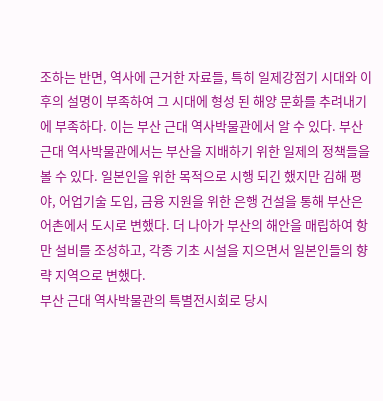조하는 반면, 역사에 근거한 자료들, 특히 일제강점기 시대와 이후의 설명이 부족하여 그 시대에 형성 된 해양 문화를 추려내기에 부족하다. 이는 부산 근대 역사박물관에서 알 수 있다. 부산 근대 역사박물관에서는 부산을 지배하기 위한 일제의 정책들을 볼 수 있다. 일본인을 위한 목적으로 시행 되긴 했지만 김해 평야, 어업기술 도입, 금융 지원을 위한 은행 건설을 통해 부산은 어촌에서 도시로 변했다. 더 나아가 부산의 해안을 매립하여 항만 설비를 조성하고, 각종 기초 시설을 지으면서 일본인들의 향략 지역으로 변했다.
부산 근대 역사박물관의 특별전시회로 당시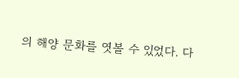의 해양 문화를 엿볼 수 있었다. 다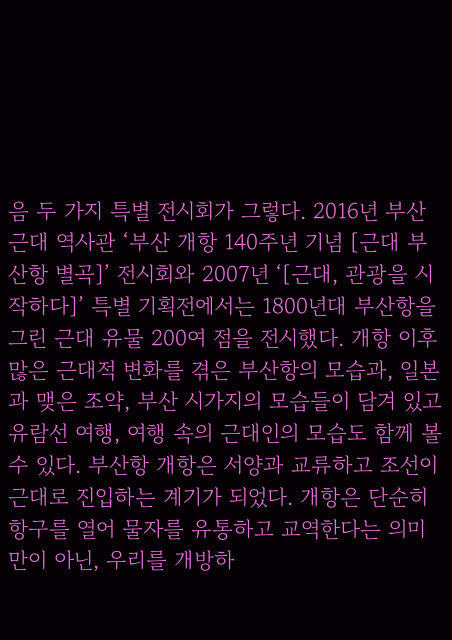음 두 가지 특별 전시회가 그렇다. 2016년 부산 근대 역사관 ‘부산 개항 140주년 기념 [근대 부산항 별곡]’ 전시회와 2007년 ‘[근대, 관광을 시작하다]’ 특별 기획전에서는 1800년대 부산항을 그린 근대 유물 200여 점을 전시했다. 개항 이후 많은 근대적 변화를 겪은 부산항의 모습과, 일본과 맺은 조약, 부산 시가지의 모습들이 담겨 있고 유람선 여행, 여행 속의 근대인의 모습도 함께 볼 수 있다. 부산항 개항은 서양과 교류하고 조선이 근대로 진입하는 계기가 되었다. 개항은 단순히 항구를 열어 물자를 유통하고 교역한다는 의미만이 아닌, 우리를 개방하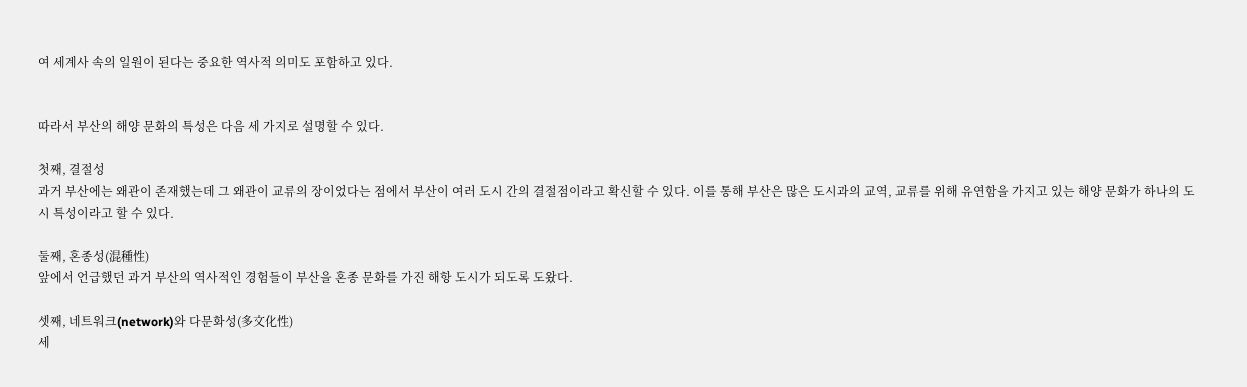여 세계사 속의 일원이 된다는 중요한 역사적 의미도 포함하고 있다.


따라서 부산의 해양 문화의 특성은 다음 세 가지로 설명할 수 있다.

첫째, 결절성
과거 부산에는 왜관이 존재했는데 그 왜관이 교류의 장이었다는 점에서 부산이 여러 도시 간의 결절점이라고 확신할 수 있다. 이를 통해 부산은 많은 도시과의 교역, 교류를 위해 유연함을 가지고 있는 해양 문화가 하나의 도시 특성이라고 할 수 있다.

둘째, 혼종성(混種性)
앞에서 언급했던 과거 부산의 역사적인 경험들이 부산을 혼종 문화를 가진 해항 도시가 되도록 도왔다.

셋째, 네트워크(network)와 다문화성(多文化性)
세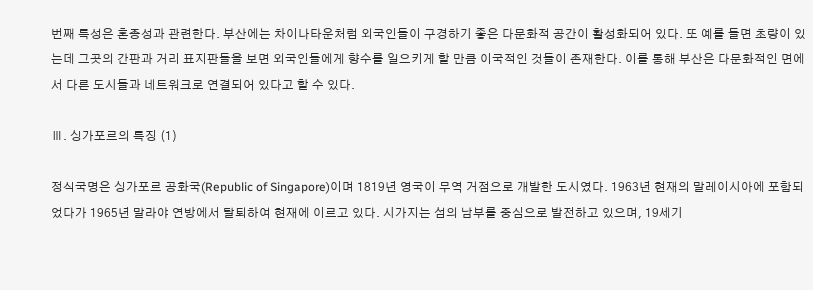번째 특성은 혼종성과 관련한다. 부산에는 차이나타운처럼 외국인들이 구경하기 좋은 다문화적 공간이 활성화되어 있다. 또 예를 들면 초량이 있는데 그곳의 간판과 거리 표지판들을 보면 외국인들에게 향수를 일으키게 할 만큼 이국적인 것들이 존재한다. 이를 통해 부산은 다문화적인 면에서 다른 도시들과 네트워크로 연결되어 있다고 할 수 있다.

Ⅲ. 싱가포르의 특징 (1)

정식국명은 싱가포르 공화국(Republic of Singapore)이며 1819년 영국이 무역 거점으로 개발한 도시였다. 1963년 현재의 말레이시아에 포함되었다가 1965년 말라야 연방에서 탈퇴하여 현재에 이르고 있다. 시가지는 섬의 남부를 중심으로 발전하고 있으며, 19세기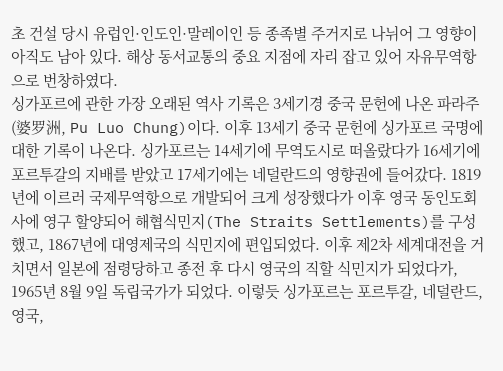초 건설 당시 유럽인·인도인·말레이인 등 종족별 주거지로 나뉘어 그 영향이 아직도 남아 있다. 해상 동서교통의 중요 지점에 자리 잡고 있어 자유무역항으로 번창하였다.
싱가포르에 관한 가장 오래된 역사 기록은 3세기경 중국 문헌에 나온 파라주(婆罗洲, Pu Luo Chung)이다. 이후 13세기 중국 문헌에 싱가포르 국명에 대한 기록이 나온다. 싱가포르는 14세기에 무역도시로 떠올랐다가 16세기에 포르투갈의 지배를 받았고 17세기에는 네덜란드의 영향권에 들어갔다. 1819년에 이르러 국제무역항으로 개발되어 크게 성장했다가 이후 영국 동인도회사에 영구 할양되어 해협식민지(The Straits Settlements)를 구성했고, 1867년에 대영제국의 식민지에 편입되었다. 이후 제2차 세계대전을 거치면서 일본에 점령당하고 종전 후 다시 영국의 직할 식민지가 되었다가, 1965년 8월 9일 독립국가가 되었다. 이렇듯 싱가포르는 포르투갈, 네덜란드, 영국,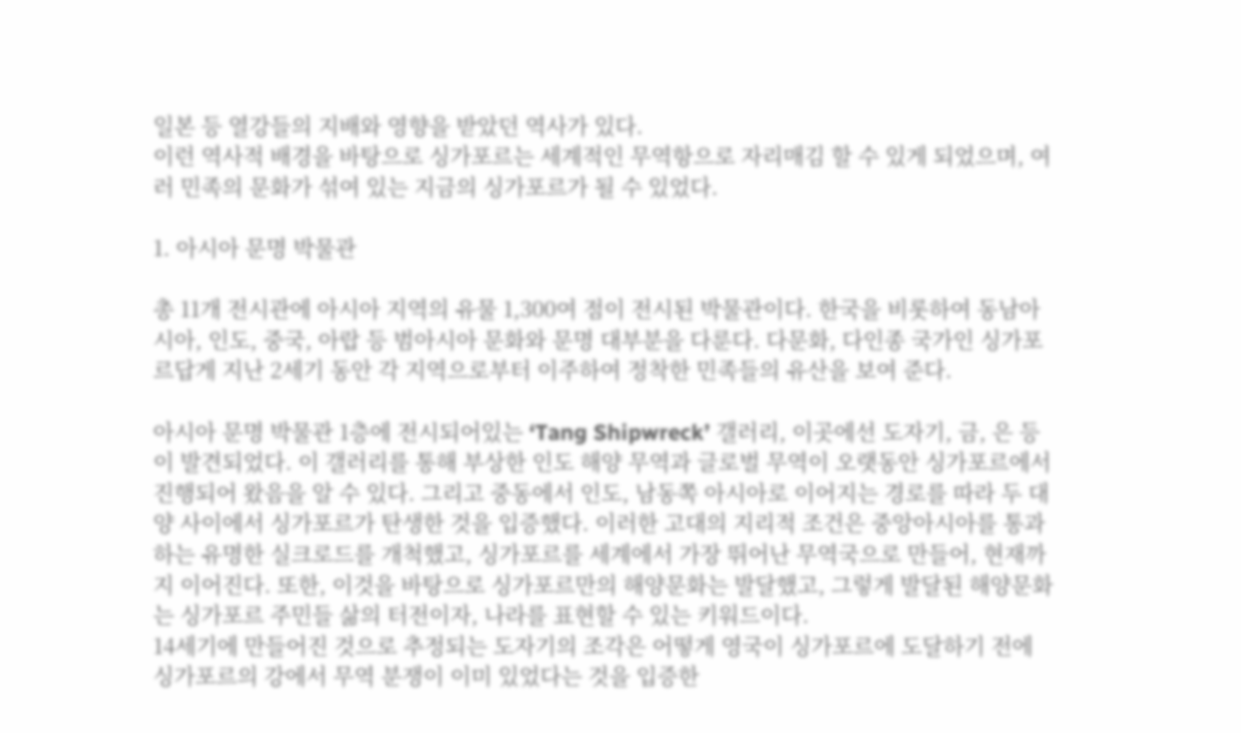일본 등 열강들의 지배와 영향을 받았던 역사가 있다.
이런 역사적 배경을 바탕으로 싱가포르는 세계적인 무역항으로 자리매김 할 수 있게 되었으며, 여러 민족의 문화가 섞여 있는 지금의 싱가포르가 될 수 있었다.

1. 아시아 문명 박물관

총 11개 전시관에 아시아 지역의 유물 1,300여 점이 전시된 박물관이다. 한국을 비롯하여 동남아시아, 인도, 중국, 아랍 등 범아시아 문화와 문명 대부분을 다룬다. 다문화, 다인종 국가인 싱가포르답게 지난 2세기 동안 각 지역으로부터 이주하여 정착한 민족들의 유산을 보여 준다.

아시아 문명 박물관 1층에 전시되어있는 ‘Tang Shipwreck’ 갤러리, 이곳에선 도자기, 금, 은 등이 발견되었다. 이 갤러리를 통해 부상한 인도 해양 무역과 글로벌 무역이 오랫동안 싱가포르에서 진행되어 왔음을 알 수 있다. 그리고 중동에서 인도, 남동쪽 아시아로 이어지는 경로를 따라 두 대양 사이에서 싱가포르가 탄생한 것을 입증했다. 이러한 고대의 지리적 조건은 중앙아시아를 통과하는 유명한 실크로드를 개척했고, 싱가포르를 세계에서 가장 뛰어난 무역국으로 만들어, 현재까지 이어진다. 또한, 이것을 바탕으로 싱가포르만의 해양문화는 발달했고, 그렇게 발달된 해양문화는 싱가포르 주민들 삶의 터전이자, 나라를 표현할 수 있는 키워드이다.
14세기에 만들어진 것으로 추정되는 도자기의 조각은 어떻게 영국이 싱가포르에 도달하기 전에 싱가포르의 강에서 무역 분쟁이 이미 있었다는 것을 입증한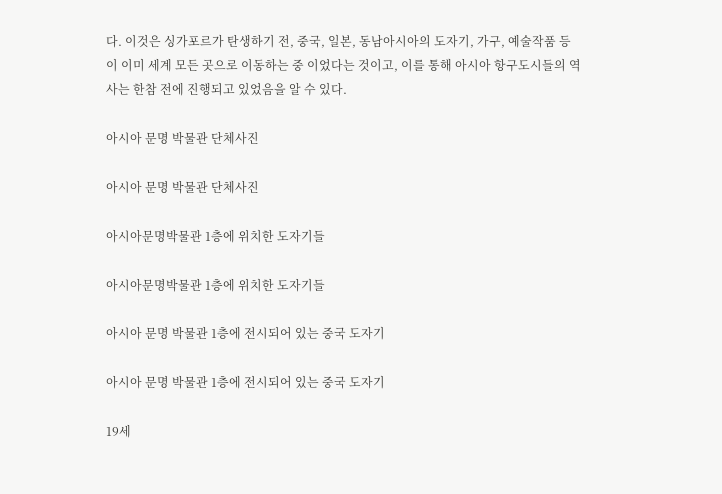다. 이것은 싱가포르가 탄생하기 전, 중국, 일본, 동남아시아의 도자기, 가구, 예술작품 등이 이미 세계 모든 곳으로 이동하는 중 이었다는 것이고, 이를 통해 아시아 항구도시들의 역사는 한참 전에 진행되고 있었음을 알 수 있다.

아시아 문명 박물관 단체사진

아시아 문명 박물관 단체사진

아시아문명박물관 1층에 위치한 도자기들

아시아문명박물관 1층에 위치한 도자기들

아시아 문명 박물관 1층에 전시되어 있는 중국 도자기

아시아 문명 박물관 1층에 전시되어 있는 중국 도자기

19세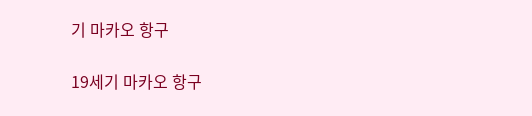기 마카오 항구

19세기 마카오 항구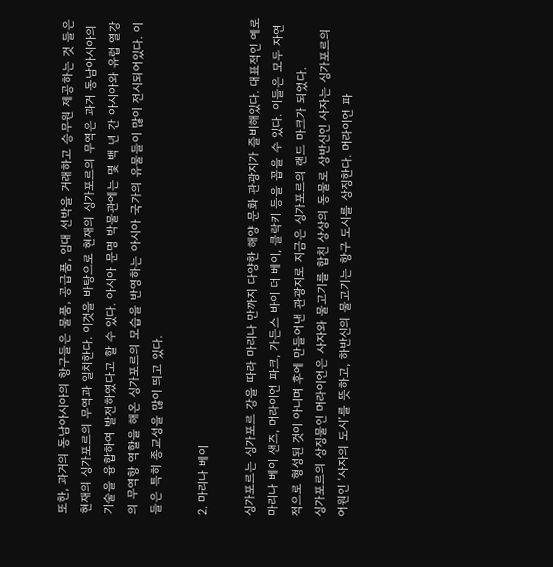또한, 과거의 동남아시아의 항구들은 물품, 공급품, 임대 선박을 거래하고 승무원 제공하는 것 들은 현재의 싱가포르의 무역과 일치한다. 이것을 바탕으로 현재의 싱가포르의 무역은 과거 동남아시아의 기술을 융합하여 발전하였다고 할 수 있다. 아시아 문명 박물관에는 몇 백 년 간 아시아와 유럽 열강의 무역항 역할을 해온 싱가포르의 모습을 반영하는 아시아 국가의 유물들이 많이 전시되어있다. 이들은 특히 종교성을 많이 띄고 있다.

2. 마리나 베이

싱가포르는 싱가포르 강을 따라 마리나 만까지 다양한 해양 문화 관광지가 즐비해있다. 대표적인 예로 마리나 베이 샌즈, 머라이언 파크, 가든스 바이 더 베이, 클락키 등을 꼽을 수 있다. 이들은 모두 자연적으로 형성된 것이 아니며 후에 만들어낸 관광지로 지금은 싱가포르의 랜드 마크가 되었다.
싱가포르의 상징물인 머라이언은 사자와 물고기를 합친 상상의 동물로 상반신인 사자는 싱가포르의 어원인 ‘사자의 도시’를 뜻하고, 하반신의 물고기는 항구 도시를 상징한다. 머라이언 파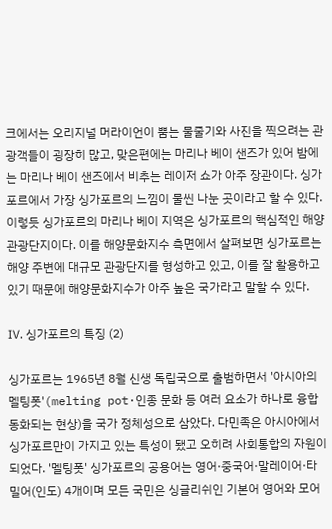크에서는 오리지널 머라이언이 뿜는 물줄기와 사진을 찍으려는 관광객들이 굉장히 많고, 맞은편에는 마리나 베이 샌즈가 있어 밤에는 마리나 베이 샌즈에서 비추는 레이저 쇼가 아주 장관이다. 싱가포르에서 가장 싱가포르의 느낌이 물씬 나눈 곳이라고 할 수 있다.
이렇듯 싱가포르의 마리나 베이 지역은 싱가포르의 핵심적인 해양관광단지이다. 이를 해양문화지수 측면에서 살펴보면 싱가포르는 해양 주변에 대규모 관광단지를 형성하고 있고, 이를 잘 활용하고 있기 때문에 해양문화지수가 아주 높은 국가라고 말할 수 있다.

Ⅳ. 싱가포르의 특징 (2)

싱가포르는 1965년 8월 신생 독립국으로 출범하면서 '아시아의 멜팅폿'(melting pot·인종 문화 등 여러 요소가 하나로 융합 동화되는 현상)을 국가 정체성으로 삼았다. 다민족은 아시아에서 싱가포르만이 가지고 있는 특성이 됐고 오히려 사회통합의 자원이 되었다. '멜팅폿' 싱가포르의 공용어는 영어·중국어·말레이어·타밀어(인도) 4개이며 모든 국민은 싱글리쉬인 기본어 영어와 모어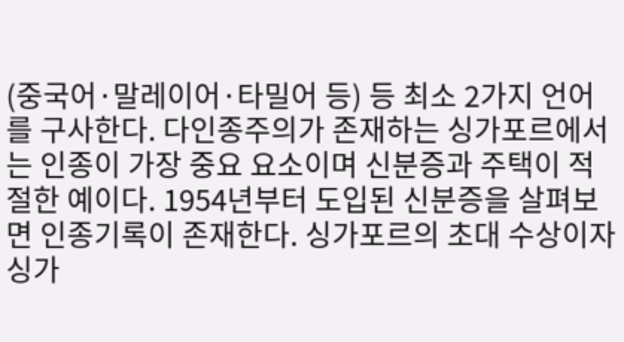(중국어·말레이어·타밀어 등) 등 최소 2가지 언어를 구사한다. 다인종주의가 존재하는 싱가포르에서는 인종이 가장 중요 요소이며 신분증과 주택이 적절한 예이다. 1954년부터 도입된 신분증을 살펴보면 인종기록이 존재한다. 싱가포르의 초대 수상이자 싱가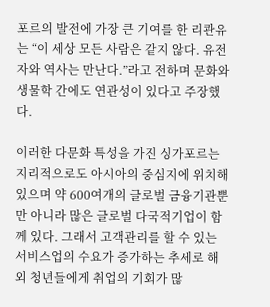포르의 발전에 가장 큰 기여를 한 리콴유는 “이 세상 모든 사람은 같지 않다. 유전자와 역사는 만난다.”라고 전하며 문화와 생물학 간에도 연관성이 있다고 주장했다.

이러한 다문화 특성을 가진 싱가포르는 지리적으로도 아시아의 중심지에 위치해 있으며 약 600여개의 글로벌 금융기관뿐만 아니라 많은 글로벌 다국적기업이 함께 있다. 그래서 고객관리를 할 수 있는 서비스업의 수요가 증가하는 추세로 해외 청년들에게 취업의 기회가 많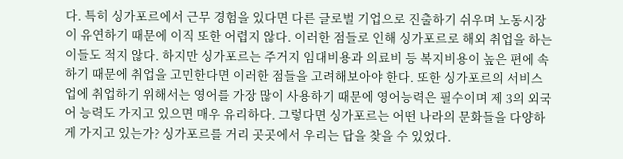다. 특히 싱가포르에서 근무 경험을 있다면 다른 글로벌 기업으로 진출하기 쉬우며 노동시장이 유연하기 때문에 이직 또한 어렵지 않다. 이러한 점들로 인해 싱가포르로 해외 취업을 하는 이들도 적지 않다. 하지만 싱가포르는 주거지 임대비용과 의료비 등 복지비용이 높은 편에 속하기 때문에 취업을 고민한다면 이러한 점들을 고려해보아야 한다. 또한 싱가포르의 서비스업에 취업하기 위해서는 영어를 가장 많이 사용하기 때문에 영어능력은 필수이며 제 3의 외국어 능력도 가지고 있으면 매우 유리하다. 그렇다면 싱가포르는 어떤 나라의 문화들을 다양하게 가지고 있는가? 싱가포르를 거리 곳곳에서 우리는 답을 찾을 수 있었다.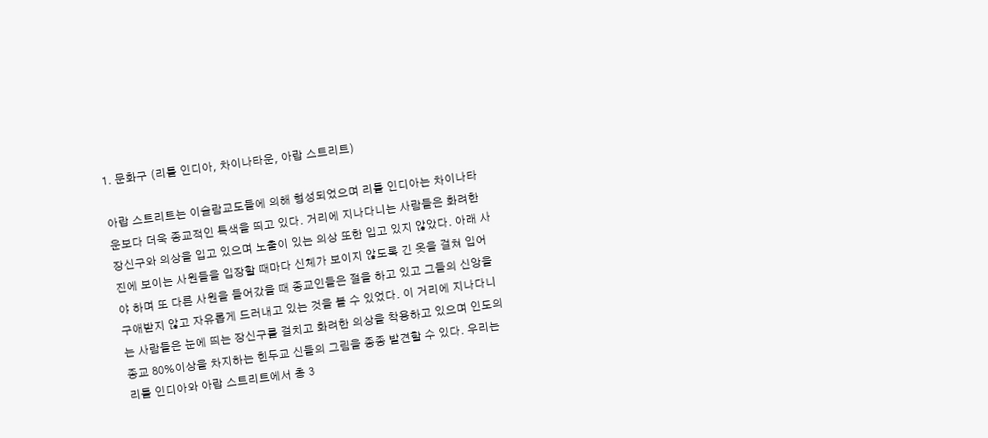1. 문화구 (리틀 인디아, 차이나타운, 아랍 스트리트)

아랍 스트리트는 이슬람교도들에 의해 형성되었으며 리틀 인디아는 차이나타운보다 더욱 종교적인 특색을 띄고 있다. 거리에 지나다니는 사람들은 화려한 장신구와 의상을 입고 있으며 노출이 있는 의상 또한 입고 있지 않았다. 아래 사진에 보이는 사원들을 입장할 때마다 신체가 보이지 않도록 긴 옷을 걸쳐 입어야 하며 또 다른 사원을 들어갔을 때 종교인들은 절을 하고 있고 그들의 신앙을 구애받지 않고 자유롭게 드러내고 있는 것을 볼 수 있었다. 이 거리에 지나다니는 사람들은 눈에 띄는 장신구를 걸치고 화려한 의상을 착용하고 있으며 인도의 종교 80%이상을 차지하는 힌두교 신들의 그림을 종종 발견할 수 있다. 우리는 리틀 인디아와 아랍 스트리트에서 총 3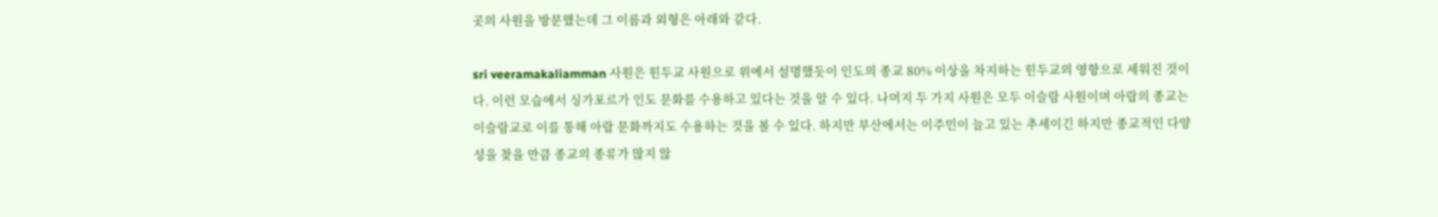곳의 사원을 방문했는데 그 이름과 외형은 아래와 같다.

sri veeramakaliamman 사원은 힌두교 사원으로 위에서 설명했듯이 인도의 종교 80% 이상을 차지하는 힌두교의 영향으로 세워진 것이다. 이런 모습에서 싱가포르가 인도 문화를 수용하고 있다는 것을 알 수 있다. 나머지 두 가지 사원은 모두 이슬람 사원이며 아랍의 종교는 이슬람교로 이를 통해 아랍 문화까지도 수용하는 것을 볼 수 있다. 하지만 부산에서는 이주민이 늘고 있는 추세이긴 하지만 종교적인 다양성을 찾을 만큼 종교의 종류가 많지 않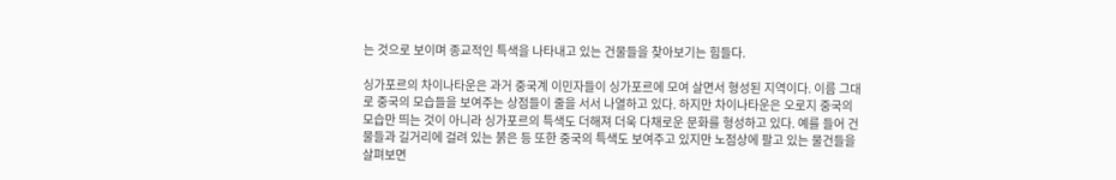는 것으로 보이며 종교적인 특색을 나타내고 있는 건물들을 찾아보기는 힘들다.

싱가포르의 차이나타운은 과거 중국계 이민자들이 싱가포르에 모여 살면서 형성된 지역이다. 이름 그대로 중국의 모습들을 보여주는 상점들이 줄을 서서 나열하고 있다. 하지만 차이나타운은 오로지 중국의 모습만 띄는 것이 아니라 싱가포르의 특색도 더해져 더욱 다채로운 문화를 형성하고 있다. 예를 들어 건물들과 길거리에 걸려 있는 붉은 등 또한 중국의 특색도 보여주고 있지만 노점상에 팔고 있는 물건들을 살펴보면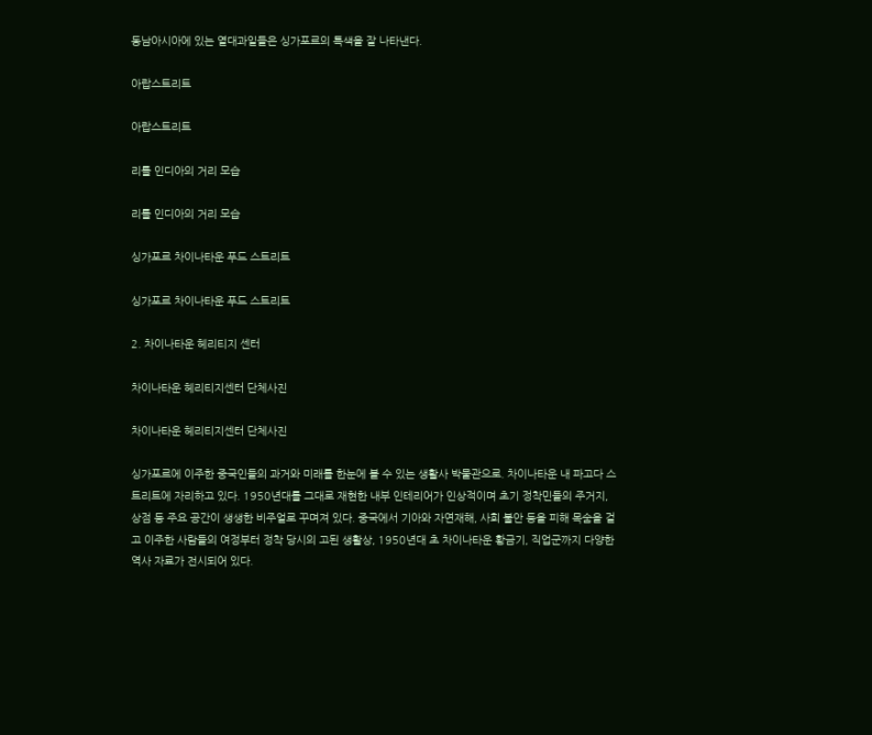동남아시아에 있는 열대과일들은 싱가포르의 특색을 잘 나타낸다.

아랍스트리트

아랍스트리트

리틀 인디아의 거리 모습

리틀 인디아의 거리 모습

싱가포르 차이나타운 푸드 스트리트

싱가포르 차이나타운 푸드 스트리트

2. 차이나타운 헤리티지 센터

차이나타운 헤리티지센터 단체사진

차이나타운 헤리티지센터 단체사진

싱가포르에 이주한 중국인들의 과거와 미래를 한눈에 볼 수 있는 생활사 박물관으로. 차이나타운 내 파고다 스트리트에 자리하고 있다. 1950년대를 그대로 재현한 내부 인테리어가 인상적이며 초기 정착민들의 주거지, 상점 등 주요 공간이 생생한 비주얼로 꾸며져 있다. 중국에서 기아와 자연재해, 사회 불안 등을 피해 목숨을 걸고 이주한 사람들의 여정부터 정착 당시의 고된 생활상, 1950년대 초 차이나타운 황금기, 직업군까지 다양한 역사 자료가 전시되어 있다.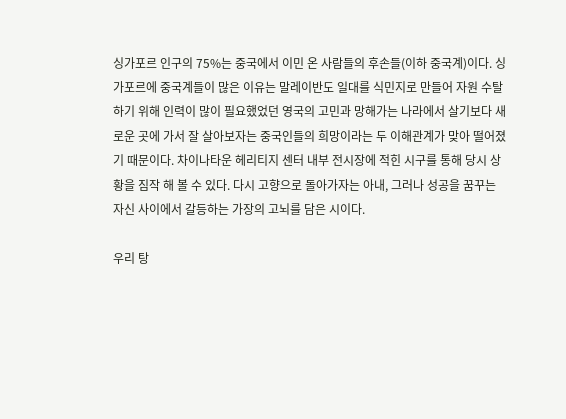싱가포르 인구의 75%는 중국에서 이민 온 사람들의 후손들(이하 중국계)이다. 싱가포르에 중국계들이 많은 이유는 말레이반도 일대를 식민지로 만들어 자원 수탈하기 위해 인력이 많이 필요했었던 영국의 고민과 망해가는 나라에서 살기보다 새로운 곳에 가서 잘 살아보자는 중국인들의 희망이라는 두 이해관계가 맞아 떨어졌기 때문이다. 차이나타운 헤리티지 센터 내부 전시장에 적힌 시구를 통해 당시 상황을 짐작 해 볼 수 있다. 다시 고향으로 돌아가자는 아내, 그러나 성공을 꿈꾸는 자신 사이에서 갈등하는 가장의 고뇌를 담은 시이다.

우리 탕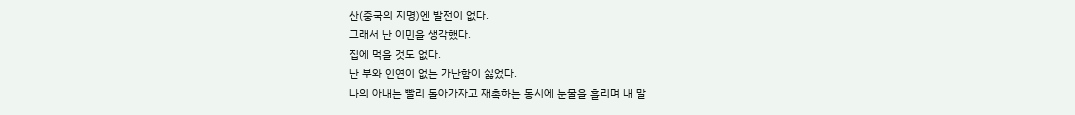산(중국의 지명)엔 발전이 없다.
그래서 난 이민을 생각했다.
집에 먹을 것도 없다.
난 부와 인연이 없는 가난함이 싫었다.
나의 아내는 빨리 돌아가자고 재촉하는 동시에 눈물을 흘리며 내 말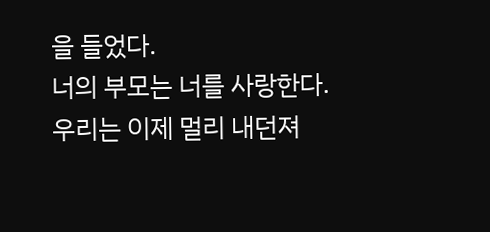을 들었다.
너의 부모는 너를 사랑한다.
우리는 이제 멀리 내던져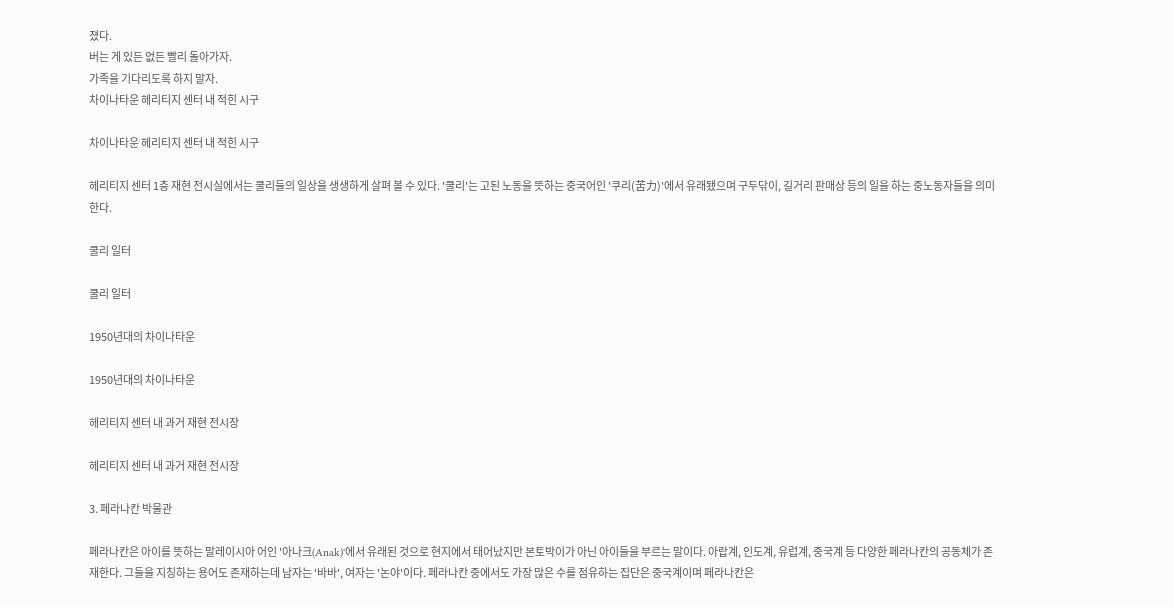졌다.
버는 게 있든 없든 빨리 돌아가자.
가족을 기다리도록 하지 말자.
차이나타운 헤리티지 센터 내 적힌 시구

차이나타운 헤리티지 센터 내 적힌 시구

헤리티지 센터 1층 재현 전시실에서는 쿨리들의 일상을 생생하게 살펴 볼 수 있다. '쿨리'는 고된 노동을 뜻하는 중국어인 '쿠리(苦力)'에서 유래됐으며 구두닦이, 길거리 판매상 등의 일을 하는 중노동자들을 의미한다.

쿨리 일터

쿨리 일터

1950년대의 차이나타운

1950년대의 차이나타운

헤리티지 센터 내 과거 재현 전시장

헤리티지 센터 내 과거 재현 전시장

3. 페라나칸 박물관

페라나칸은 아이를 뜻하는 말레이시아 어인 '아나크(Anak)'에서 유래된 것으로 현지에서 태어났지만 본토박이가 아닌 아이들을 부르는 말이다. 아랍계, 인도계, 유럽계, 중국계 등 다양한 페라나칸의 공동체가 존재한다. 그들을 지칭하는 용어도 존재하는데 남자는 '바바', 여자는 '논야'이다. 페라나칸 중에서도 가장 많은 수를 점유하는 집단은 중국계이며 페라나칸은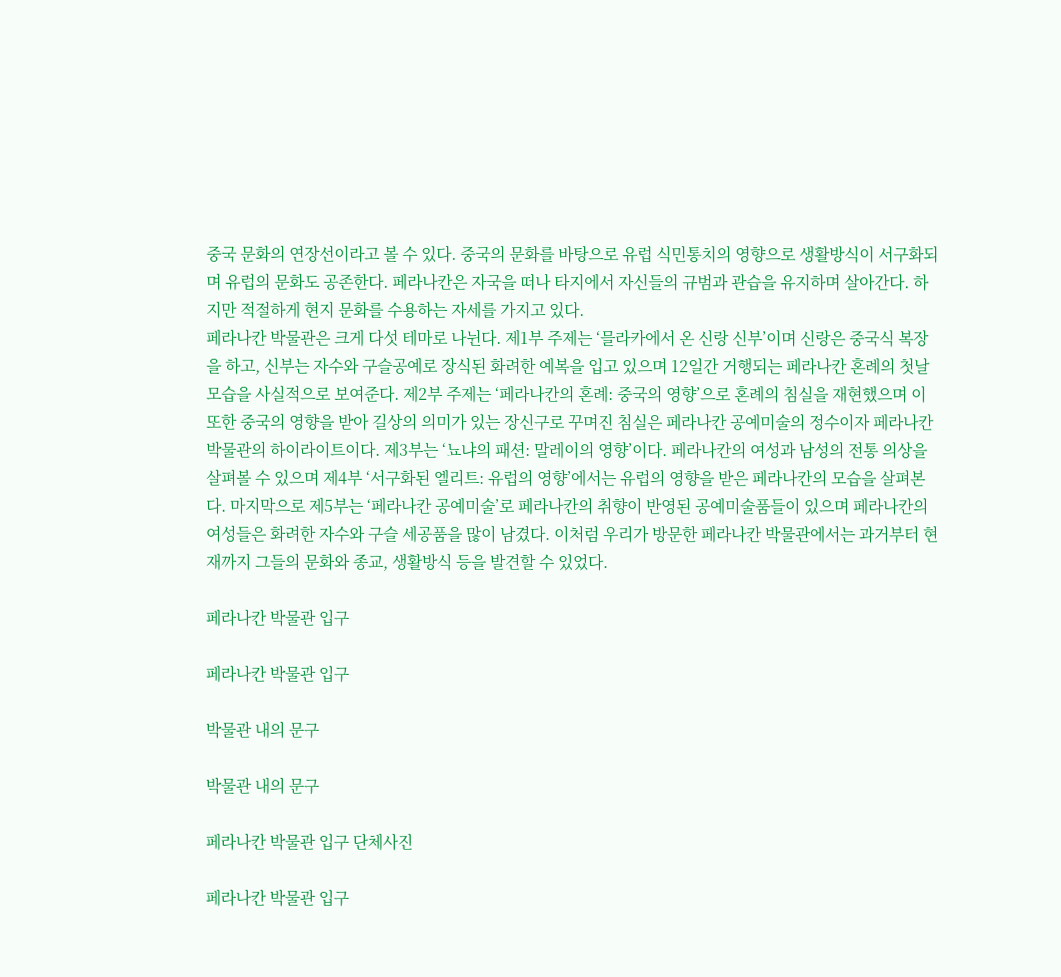중국 문화의 연장선이라고 볼 수 있다. 중국의 문화를 바탕으로 유럽 식민통치의 영향으로 생활방식이 서구화되며 유럽의 문화도 공존한다. 페라나칸은 자국을 떠나 타지에서 자신들의 규범과 관습을 유지하며 살아간다. 하지만 적절하게 현지 문화를 수용하는 자세를 가지고 있다.
페라나칸 박물관은 크게 다섯 테마로 나뉜다. 제1부 주제는 ‘믈라카에서 온 신랑 신부’이며 신랑은 중국식 복장을 하고, 신부는 자수와 구슬공예로 장식된 화려한 예복을 입고 있으며 12일간 거행되는 페라나칸 혼례의 첫날 모습을 사실적으로 보여준다. 제2부 주제는 ‘페라나칸의 혼례: 중국의 영향’으로 혼례의 침실을 재현했으며 이 또한 중국의 영향을 받아 길상의 의미가 있는 장신구로 꾸며진 침실은 페라나칸 공예미술의 정수이자 페라나칸 박물관의 하이라이트이다. 제3부는 ‘뇨냐의 패션: 말레이의 영향’이다. 페라나칸의 여성과 남성의 전통 의상을 살펴볼 수 있으며 제4부 ‘서구화된 엘리트: 유럽의 영향’에서는 유럽의 영향을 받은 페라나칸의 모습을 살펴본다. 마지막으로 제5부는 ‘페라나칸 공예미술’로 페라나칸의 취향이 반영된 공예미술품들이 있으며 페라나칸의 여성들은 화려한 자수와 구슬 세공품을 많이 남겼다. 이처럼 우리가 방문한 페라나칸 박물관에서는 과거부터 현재까지 그들의 문화와 종교, 생활방식 등을 발견할 수 있었다.

페라나칸 박물관 입구

페라나칸 박물관 입구

박물관 내의 문구

박물관 내의 문구

페라나칸 박물관 입구 단체사진

페라나칸 박물관 입구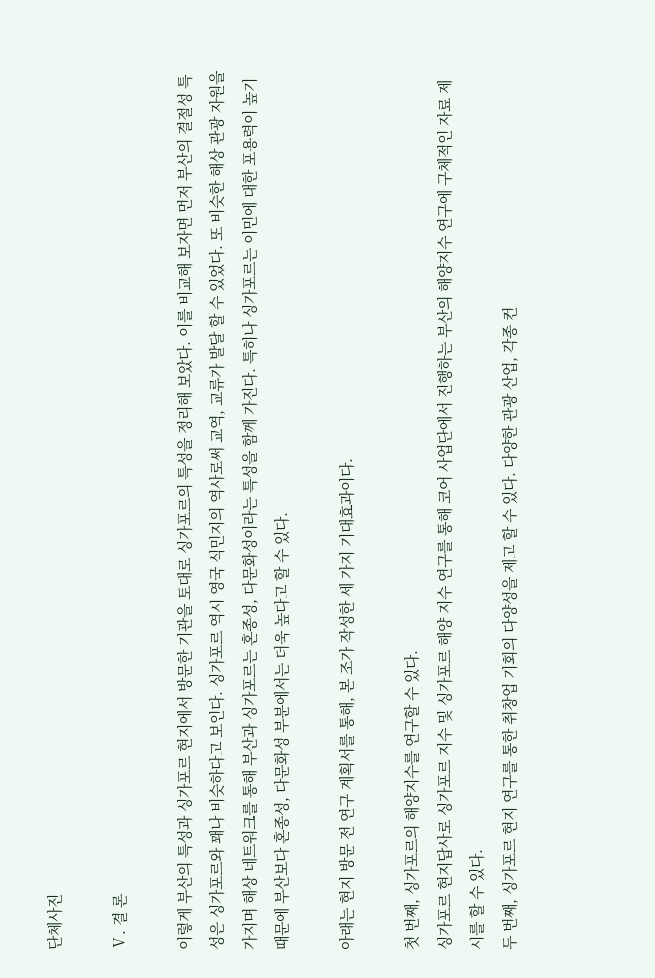단체사진

Ⅴ. 결 론

이렇게 부산의 특성과 싱가포르 현지에서 방문한 기관을 토대로 싱가포르의 특성을 정리해 보았다. 이를 비교해 보자면 먼저 부산의 결절성 특성은 싱가포르와 꽤나 비슷하다고 보인다. 싱가포르 역시 영국 식민지의 역사로써 교역, 교류가 발달 할 수 있었다. 또 비슷한 해상 관광 자원을 가지며 해상 네트워크를 통해 부산과 싱가포르는 혼종성, 다문화성이라는 특성을 함께 가진다. 특히나 싱가포르는 이민에 대한 포용력이 높기 때문에 부산보다 혼종성, 다문화성 부분에서는 더욱 높다고 할 수 있다.

아래는 현지 방문 전 연구 계획서를 통해, 본 조가 작성한 세 가지 기대효과이다.

첫 번째, 싱가포르의 해양지수를 연구할 수 있다.
싱가포르 현지답사로 싱가포르 지수 및 싱가포르 해양 지수 연구를 통해 코어 사업단에서 진행하는 부산의 해양지수 연구에 구체적인 자료 제시를 할 수 있다.
두 번째, 싱가포르 현지 연구를 통한 취창업 기회의 다양성을 제고 할 수 있다. 다양한 관광 산업, 각종 컨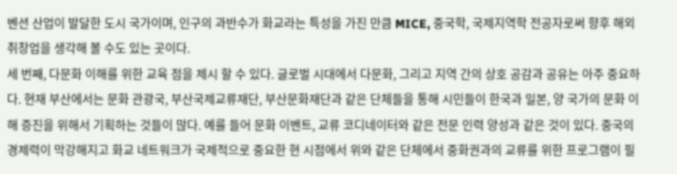벤션 산업이 발달한 도시 국가이며, 인구의 과반수가 화교라는 특성을 가진 만큼 MICE, 중국학, 국제지역학 전공자로써 향후 해외 취창업을 생각해 볼 수도 있는 곳이다.
세 번째, 다문화 이해를 위한 교육 점을 제시 할 수 있다. 글로벌 시대에서 다문화, 그리고 지역 간의 상호 공감과 공유는 아주 중요하다. 현재 부산에서는 문화 관광국, 부산국제교류재단, 부산문화재단과 같은 단체들을 통해 시민들이 한국과 일본, 양 국가의 문화 이해 증진을 위해서 기획하는 것들이 많다. 예를 들어 문화 이벤트, 교류 코디네이터와 같은 전문 인력 양성과 같은 것이 있다. 중국의 경제력이 막강해지고 화교 네트워크가 국제적으로 중요한 현 시점에서 위와 같은 단체에서 중화권과의 교류를 위한 프로그램이 필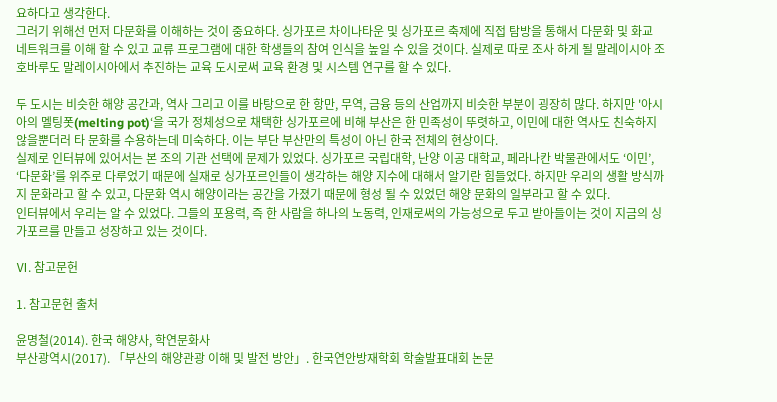요하다고 생각한다.
그러기 위해선 먼저 다문화를 이해하는 것이 중요하다. 싱가포르 차이나타운 및 싱가포르 축제에 직접 탐방을 통해서 다문화 및 화교 네트워크를 이해 할 수 있고 교류 프로그램에 대한 학생들의 참여 인식을 높일 수 있을 것이다. 실제로 따로 조사 하게 될 말레이시아 조호바루도 말레이시아에서 추진하는 교육 도시로써 교육 환경 및 시스템 연구를 할 수 있다.

두 도시는 비슷한 해양 공간과, 역사 그리고 이를 바탕으로 한 항만, 무역, 금융 등의 산업까지 비슷한 부분이 굉장히 많다. 하지만 '아시아의 멜팅폿(melting pot)‘을 국가 정체성으로 채택한 싱가포르에 비해 부산은 한 민족성이 뚜렷하고, 이민에 대한 역사도 친숙하지 않을뿐더러 타 문화를 수용하는데 미숙하다. 이는 부단 부산만의 특성이 아닌 한국 전체의 현상이다.
실제로 인터뷰에 있어서는 본 조의 기관 선택에 문제가 있었다. 싱가포르 국립대학, 난양 이공 대학교, 페라나칸 박물관에서도 ‘이민’, ‘다문화’를 위주로 다루었기 때문에 실재로 싱가포르인들이 생각하는 해양 지수에 대해서 알기란 힘들었다. 하지만 우리의 생활 방식까지 문화라고 할 수 있고, 다문화 역시 해양이라는 공간을 가졌기 때문에 형성 될 수 있었던 해양 문화의 일부라고 할 수 있다.
인터뷰에서 우리는 알 수 있었다. 그들의 포용력, 즉 한 사람을 하나의 노동력, 인재로써의 가능성으로 두고 받아들이는 것이 지금의 싱가포르를 만들고 성장하고 있는 것이다.

Ⅵ. 참고문헌

1. 참고문헌 출처

윤명철(2014). 한국 해양사, 학연문화사
부산광역시(2017). 「부산의 해양관광 이해 및 발전 방안」. 한국연안방재학회 학술발표대회 논문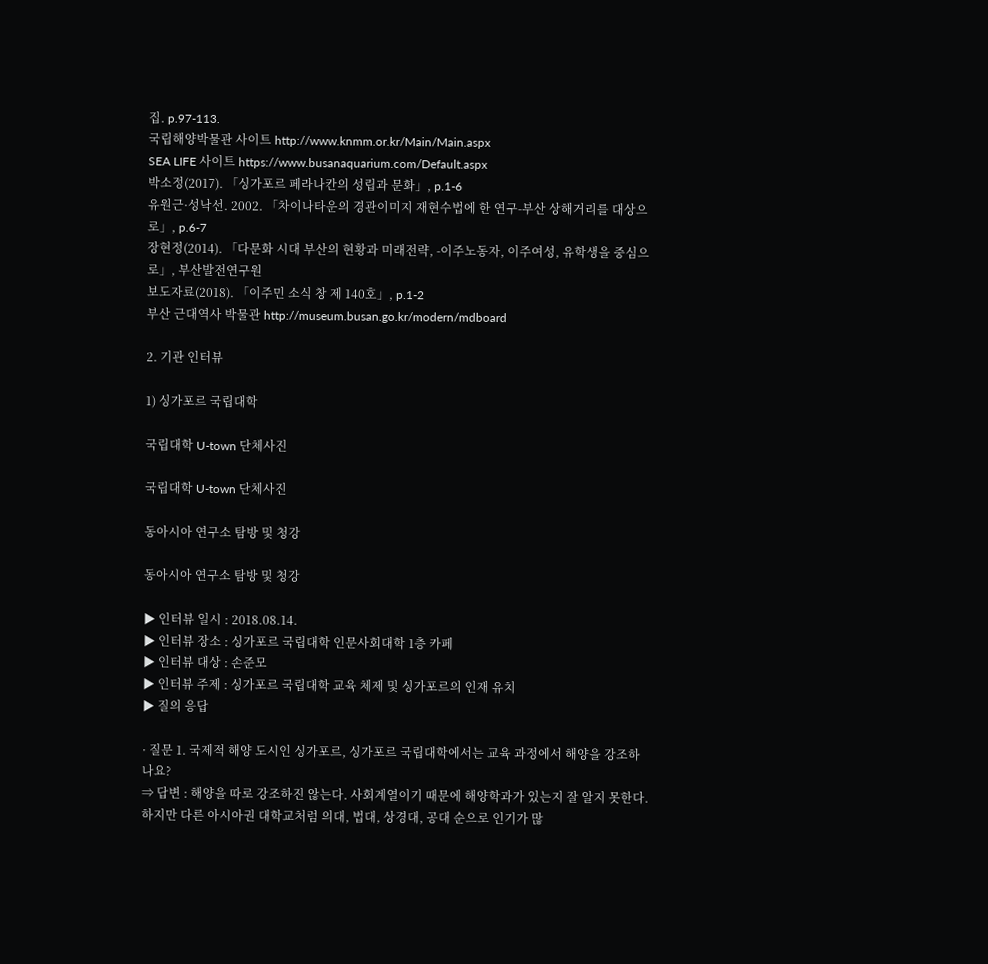집. p.97-113.
국립해양박물관 사이트 http://www.knmm.or.kr/Main/Main.aspx
SEA LIFE 사이트 https://www.busanaquarium.com/Default.aspx
박소정(2017). 「싱가포르 페라나칸의 성립과 문화」, p.1-6
유원근·성낙선. 2002. 「차이나타운의 경관이미지 재현수법에 한 연구-부산 상해거리를 대상으로」, p.6-7
장현정(2014). 「다문화 시대 부산의 현황과 미래전략, -이주노동자, 이주여성, 유학생을 중심으로」, 부산발전연구원
보도자료(2018). 「이주민 소식 창 제 140호」, p.1-2
부산 근대역사 박물관 http://museum.busan.go.kr/modern/mdboard

2. 기관 인터뷰

1) 싱가포르 국립대학

국립대학 U-town 단체사진

국립대학 U-town 단체사진

동아시아 연구소 탐방 및 청강

동아시아 연구소 탐방 및 청강

▶ 인터뷰 일시 : 2018.08.14.
▶ 인터뷰 장소 : 싱가포르 국립대학 인문사회대학 1층 카페
▶ 인터뷰 대상 : 손준모
▶ 인터뷰 주제 : 싱가포르 국립대학 교육 체제 및 싱가포르의 인재 유치
▶ 질의 응답

· 질문 1. 국제적 해양 도시인 싱가포르, 싱가포르 국립대학에서는 교육 과정에서 해양을 강조하나요?
⇒ 답변 : 해양을 따로 강조하진 않는다. 사회계열이기 때문에 해양학과가 있는지 잘 알지 못한다. 하지만 다른 아시아권 대학교처럼 의대, 법대, 상경대, 공대 순으로 인기가 많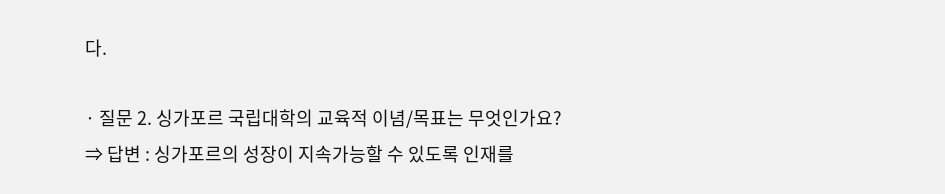다.

· 질문 2. 싱가포르 국립대학의 교육적 이념/목표는 무엇인가요?
⇒ 답변 : 싱가포르의 성장이 지속가능할 수 있도록 인재를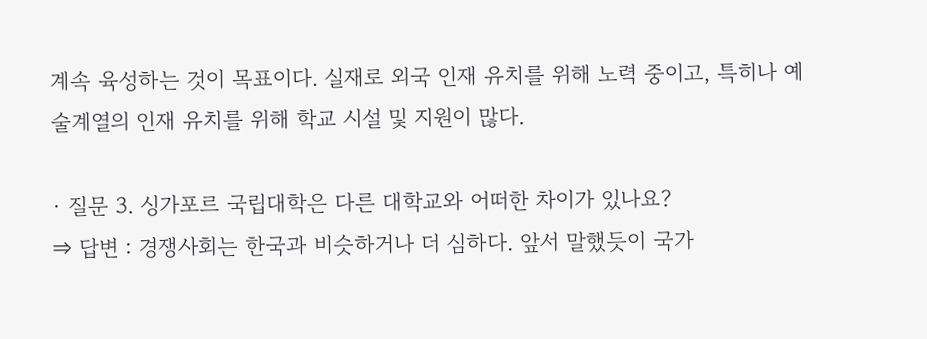계속 육성하는 것이 목표이다. 실재로 외국 인재 유치를 위해 노력 중이고, 특히나 예술계열의 인재 유치를 위해 학교 시설 및 지원이 많다.

· 질문 3. 싱가포르 국립대학은 다른 대학교와 어떠한 차이가 있나요?
⇒ 답변 : 경쟁사회는 한국과 비슷하거나 더 심하다. 앞서 말했듯이 국가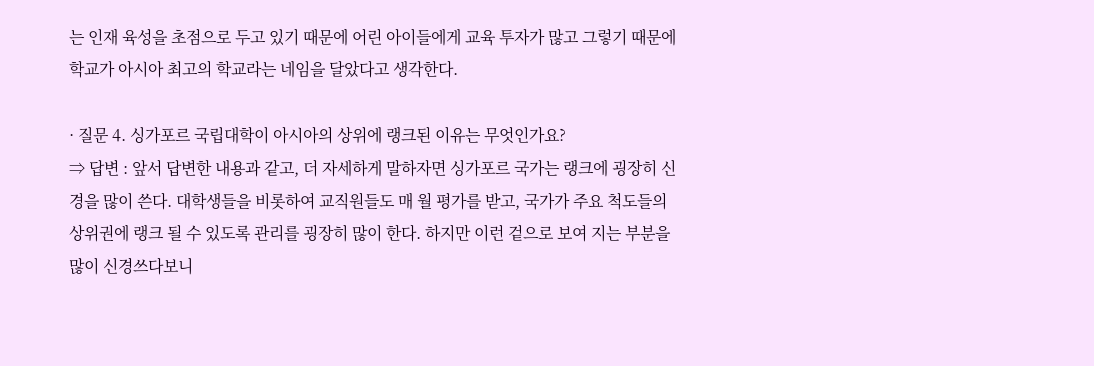는 인재 육성을 초점으로 두고 있기 때문에 어린 아이들에게 교육 투자가 많고 그렇기 때문에 학교가 아시아 최고의 학교라는 네임을 달았다고 생각한다.

· 질문 4. 싱가포르 국립대학이 아시아의 상위에 랭크된 이유는 무엇인가요?
⇒ 답변 : 앞서 답변한 내용과 같고, 더 자세하게 말하자면 싱가포르 국가는 랭크에 굉장히 신경을 많이 쓴다. 대학생들을 비롯하여 교직원들도 매 월 평가를 받고, 국가가 주요 척도들의 상위권에 랭크 될 수 있도록 관리를 굉장히 많이 한다. 하지만 이런 겉으로 보여 지는 부분을 많이 신경쓰다보니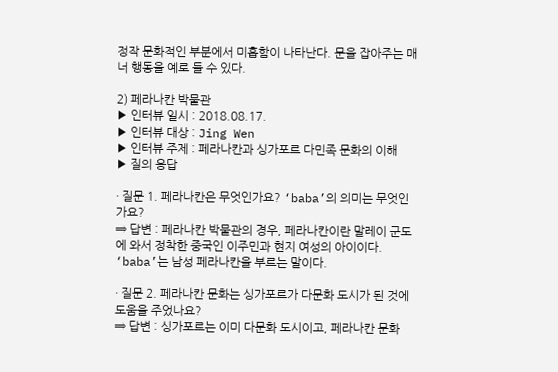정작 문화적인 부분에서 미흡함이 나타난다. 문을 잡아주는 매너 행동을 예로 들 수 있다.

2) 페라나칸 박물관
▶ 인터뷰 일시 : 2018.08.17.
▶ 인터뷰 대상 : Jing Wen
▶ 인터뷰 주제 : 페라나칸과 싱가포르 다민족 문화의 이해
▶ 질의 응답

· 질문 1. 페라나칸은 무엇인가요? ‘baba’의 의미는 무엇인가요?
⇒ 답변 : 페라나칸 박물관의 경우, 페라나칸이란 말레이 군도에 와서 정착한 중국인 이주민과 현지 여성의 아이이다. ‘baba’는 남성 페라나칸을 부르는 말이다.

· 질문 2. 페라나칸 문화는 싱가포르가 다문화 도시가 된 것에 도움을 주었나요?
⇒ 답변 : 싱가포르는 이미 다문화 도시이고, 페라나칸 문화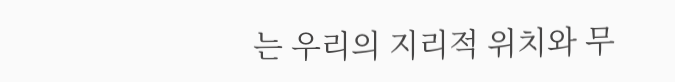는 우리의 지리적 위치와 무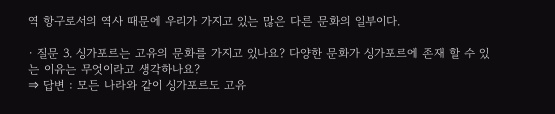역 항구로서의 역사 때문에 우리가 가지고 있는 많은 다른 문화의 일부이다.

· 질문 3. 싱가포르는 고유의 문화를 가지고 있나요? 다양한 문화가 싱가포르에 존재 할 수 있는 이유는 무엇이라고 생각하나요?
⇒ 답변 : 모든 나라와 같이 싱가포르도 고유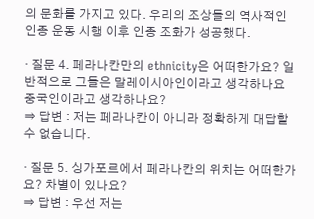의 문화를 가지고 있다. 우리의 조상들의 역사적인 인종 운동 시행 이후 인종 조화가 성공했다.

· 질문 4. 페라나칸만의 ethnicity은 어떠한가요? 일반적으로 그들은 말레이시아인이라고 생각하나요 중국인이라고 생각하나요?
⇒ 답변 : 저는 페라나칸이 아니라 정확하게 대답할 수 없습니다.

· 질문 5. 싱가포르에서 페라나칸의 위치는 어떠한가요? 차별이 있나요?
⇒ 답변 : 우선 저는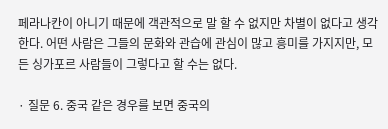페라나칸이 아니기 때문에 객관적으로 말 할 수 없지만 차별이 없다고 생각한다. 어떤 사람은 그들의 문화와 관습에 관심이 많고 흥미를 가지지만, 모든 싱가포르 사람들이 그렇다고 할 수는 없다.

· 질문 6. 중국 같은 경우를 보면 중국의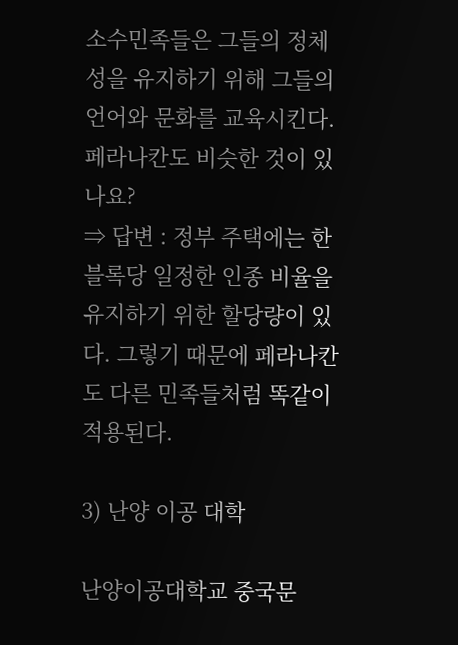소수민족들은 그들의 정체성을 유지하기 위해 그들의 언어와 문화를 교육시킨다. 페라나칸도 비슷한 것이 있나요?
⇒ 답변 : 정부 주택에는 한 블록당 일정한 인종 비율을 유지하기 위한 할당량이 있다. 그렇기 때문에 페라나칸도 다른 민족들처럼 똑같이 적용된다.

3) 난양 이공 대학

난양이공대학교 중국문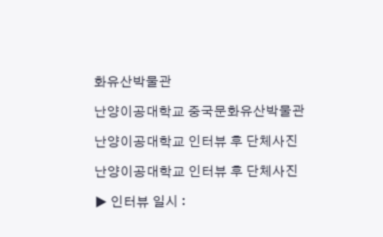화유산박물관

난양이공대학교 중국문화유산박물관

난양이공대학교 인터뷰 후 단체사진

난양이공대학교 인터뷰 후 단체사진

▶ 인터뷰 일시 :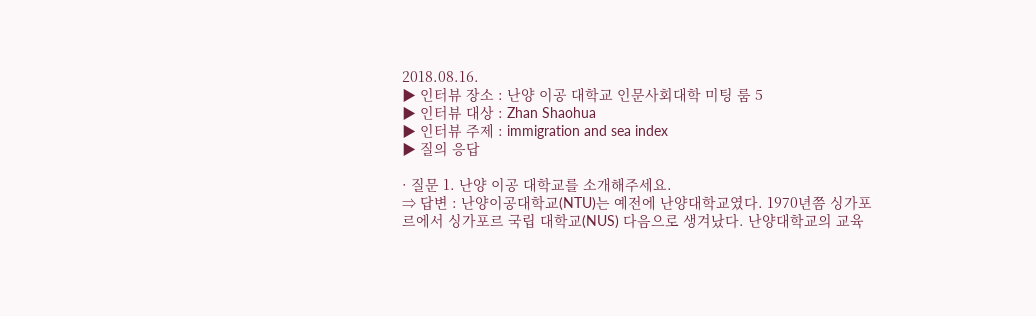2018.08.16.
▶ 인터뷰 장소 : 난양 이공 대학교 인문사회대학 미팅 룸 5
▶ 인터뷰 대상 : Zhan Shaohua
▶ 인터뷰 주제 : immigration and sea index
▶ 질의 응답

· 질문 1. 난양 이공 대학교를 소개해주세요.
⇒ 답변 : 난양이공대학교(NTU)는 예전에 난양대학교였다. 1970년쯤 싱가포르에서 싱가포르 국립 대학교(NUS) 다음으로 생겨났다. 난양대학교의 교육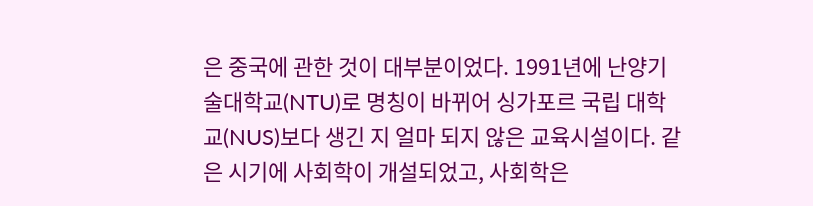은 중국에 관한 것이 대부분이었다. 1991년에 난양기술대학교(NTU)로 명칭이 바뀌어 싱가포르 국립 대학교(NUS)보다 생긴 지 얼마 되지 않은 교육시설이다. 같은 시기에 사회학이 개설되었고, 사회학은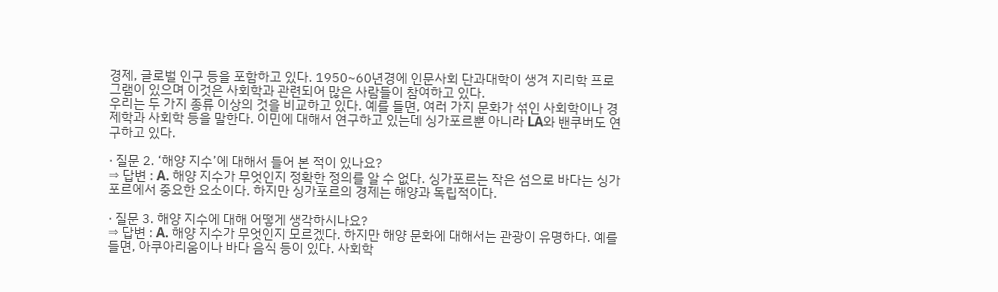경제, 글로벌 인구 등을 포함하고 있다. 1950~60년경에 인문사회 단과대학이 생겨 지리학 프로그램이 있으며 이것은 사회학과 관련되어 많은 사람들이 참여하고 있다.
우리는 두 가지 종류 이상의 것을 비교하고 있다. 예를 들면, 여러 가지 문화가 섞인 사회학이나 경제학과 사회학 등을 말한다. 이민에 대해서 연구하고 있는데 싱가포르뿐 아니라 LA와 밴쿠버도 연구하고 있다.

· 질문 2. ‘해양 지수’에 대해서 들어 본 적이 있나요?
⇒ 답변 : A. 해양 지수가 무엇인지 정확한 정의를 알 수 없다. 싱가포르는 작은 섬으로 바다는 싱가포르에서 중요한 요소이다. 하지만 싱가포르의 경제는 해양과 독립적이다.

· 질문 3. 해양 지수에 대해 어떻게 생각하시나요?
⇒ 답변 : A. 해양 지수가 무엇인지 모르겠다. 하지만 해양 문화에 대해서는 관광이 유명하다. 예를 들면, 아쿠아리움이나 바다 음식 등이 있다. 사회학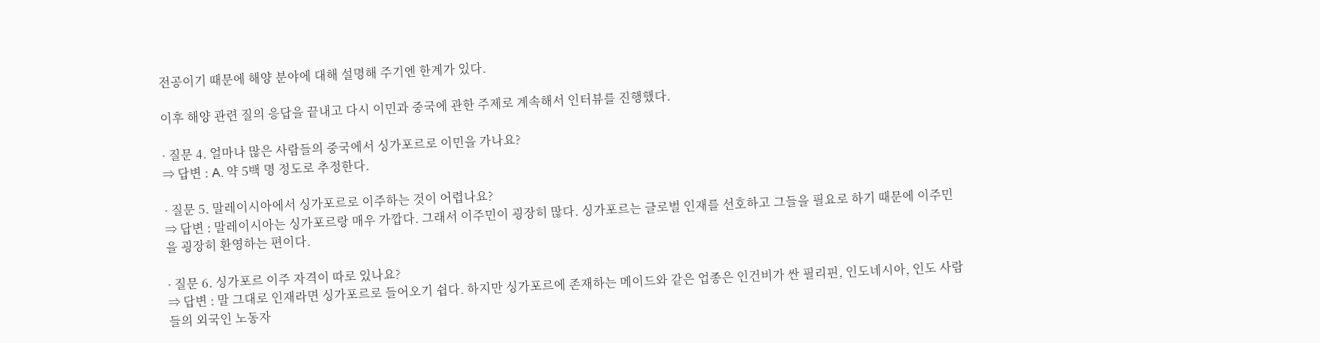전공이기 때문에 해양 분야에 대해 설명해 주기엔 한계가 있다.

이후 해양 관련 질의 응답을 끝내고 다시 이민과 중국에 관한 주제로 계속해서 인터뷰를 진행했다.

· 질문 4. 얼마나 많은 사람들의 중국에서 싱가포르로 이민을 가나요?
⇒ 답변 : A. 약 5백 명 정도로 추정한다.

· 질문 5. 말레이시아에서 싱가포르로 이주하는 것이 어렵나요?
⇒ 답변 : 말레이시아는 싱가포르랑 매우 가깝다. 그래서 이주민이 굉장히 많다. 싱가포르는 글로벌 인재를 선호하고 그들을 필요로 하기 때문에 이주민을 굉장히 환영하는 편이다.

· 질문 6. 싱가포르 이주 자격이 따로 있나요?
⇒ 답변 : 말 그대로 인재라면 싱가포르로 들어오기 쉽다. 하지만 싱가포르에 존재하는 메이드와 같은 업종은 인건비가 싼 필리핀, 인도네시아, 인도 사람들의 외국인 노동자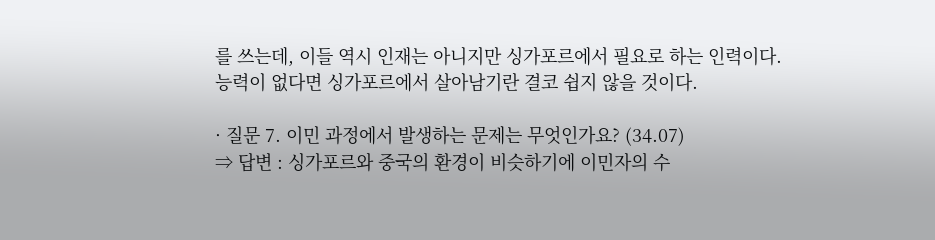를 쓰는데, 이들 역시 인재는 아니지만 싱가포르에서 필요로 하는 인력이다. 능력이 없다면 싱가포르에서 살아남기란 결코 쉽지 않을 것이다.

· 질문 7. 이민 과정에서 발생하는 문제는 무엇인가요? (34.07)
⇒ 답변 : 싱가포르와 중국의 환경이 비슷하기에 이민자의 수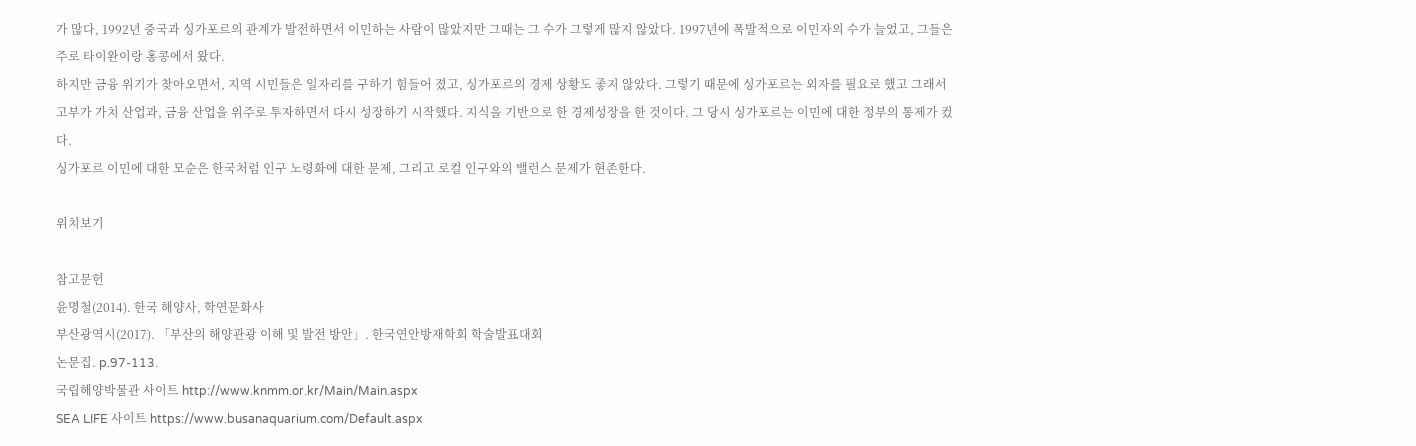가 많다, 1992년 중국과 싱가포르의 관계가 발전하면서 이민하는 사람이 많았지만 그때는 그 수가 그렇게 많지 않았다. 1997년에 폭발적으로 이민자의 수가 늘었고, 그들은 주로 타이완이랑 홍콩에서 왔다.
하지만 금융 위기가 찾아오면서, 지역 시민들은 일자리를 구하기 힘들어 졌고, 싱가포르의 경제 상황도 좋지 않았다. 그렇기 때문에 싱가포르는 외자를 필요로 했고 그래서 고부가 가치 산업과, 금융 산업을 위주로 투자하면서 다시 성장하기 시작했다. 지식을 기반으로 한 경제성장을 한 것이다. 그 당시 싱가포르는 이민에 대한 정부의 통제가 컸다.
싱가포르 이민에 대한 모순은 한국처럼 인구 노령화에 대한 문제, 그리고 로컬 인구와의 밸런스 문제가 현존한다.

위치보기

참고문헌
윤명철(2014). 한국 해양사, 학연문화사
부산광역시(2017). 「부산의 해양관광 이해 및 발전 방안」. 한국연안방재학회 학술발표대회
논문집. p.97-113.
국립해양박물관 사이트 http://www.knmm.or.kr/Main/Main.aspx
SEA LIFE 사이트 https://www.busanaquarium.com/Default.aspx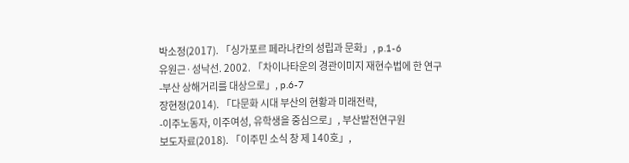박소정(2017). 「싱가포르 페라나칸의 성립과 문화」, p.1-6
유원근·성낙선. 2002. 「차이나타운의 경관이미지 재현수법에 한 연구
-부산 상해거리를 대상으로」, p.6-7
장현정(2014). 「다문화 시대 부산의 현황과 미래전략,
-이주노동자, 이주여성, 유학생을 중심으로」, 부산발전연구원
보도자료(2018). 「이주민 소식 창 제 140호」,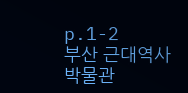p.1-2
부산 근대역사 박물관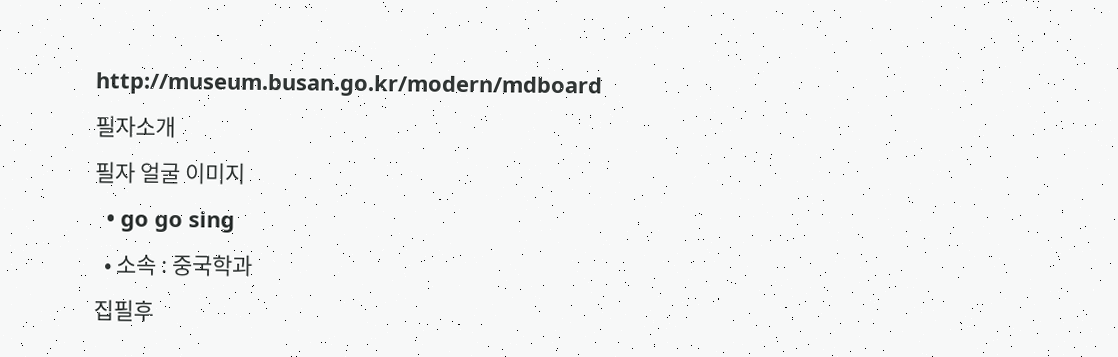http://museum.busan.go.kr/modern/mdboard
필자소개
필자 얼굴 이미지
  • go go sing
  • 소속 : 중국학과
집필후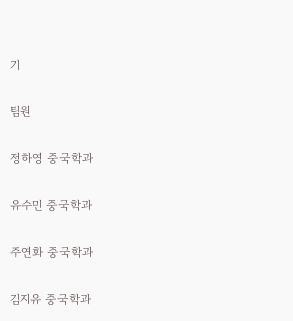기

팀원

정하영 중국학과

유수민 중국학과

주연화 중국학과

김지유 중국학과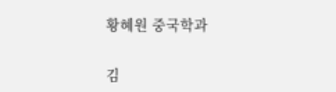황혜원 중국학과

김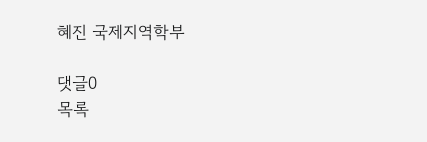혜진 국제지역학부

댓글0
목록